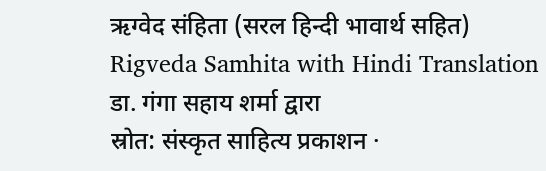ऋग्वेद संहिता (सरल हिन्दी भावार्थ सहित)
Rigveda Samhita with Hindi Translation
डा. गंगा सहाय शर्मा द्वारा
स्रोत: संस्कृत साहित्य प्रकाशन ·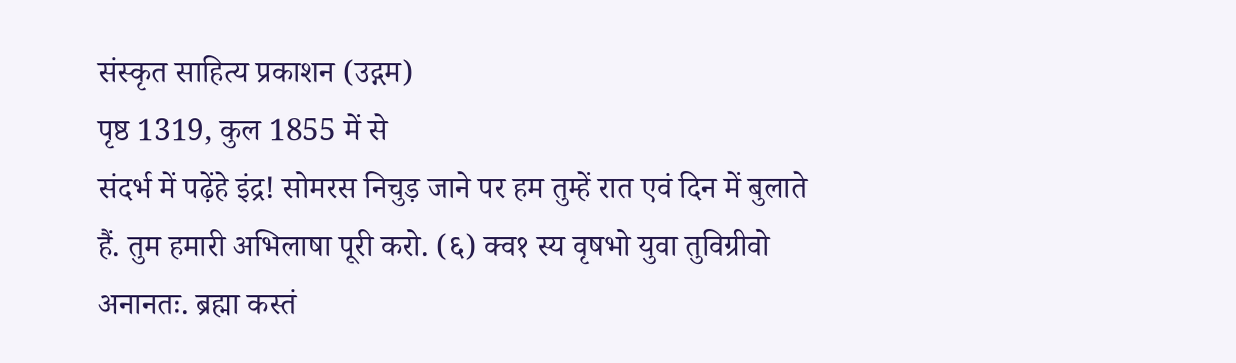संस्कृत साहित्य प्रकाशन (उद्गम)
पृष्ठ 1319, कुल 1855 में से
संदर्भ में पढ़ेंहे इंद्र! सोमरस निचुड़ जाने पर हम तुम्हें रात एवं दिन में बुलाते हैं. तुम हमारी अभिलाषा पूरी करो. (६) क्व१ स्य वृषभो युवा तुविग्रीवो अनानतः. ब्रह्मा कस्तं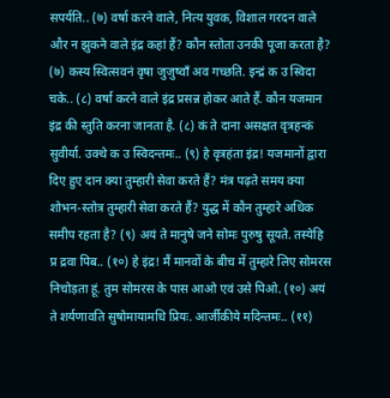सपर्यति.. (७) वर्षा करने वाले, नित्य युवक, विशाल गरदन वाले और न झुकने वाले इंद्र कहां हैं? कौन स्तोता उनकी पूजा करता है? (७) कस्य स्वित्सवनं वृषा जुजुष्वाँ अव गच्छति. इन्द्रं क उ स्विदा चके.. (८) वर्षा करने वाले इंद्र प्रसन्न होकर आते हैं. कौन यजमान इंद्र की स्तुति करना जानता है. (८) कं ते दाना असक्षत वृत्रहन्कं सुवीर्या. उक्थे क उ स्विदन्तमः.. (९) हे वृत्रहंता इंद्र! यजमानों द्वारा दिए हुए दान क्या तुम्हारी सेवा करते हैं? मंत्र पढ़ते समय क्या शोभन-स्तोत्र तुम्हारी सेवा करते हैं? युद्ध में कौन तुम्हारे अधिक समीप रहता है? (९) अयं ते मानुषे जने सोमः पुरुषु सूयते. तस्येहि प्र द्रवा पिब.. (१०) हे इंद्र! मैं मानवों के बीच में तुम्हारे लिए सोमरस निचोड़ता हूं. तुम सोमरस के पास आओ एवं उसे पिओ. (१०) अयं ते शर्यणावति सुषोमायामधि प्रियः. आर्जीकीये मदिन्तमः.. (११)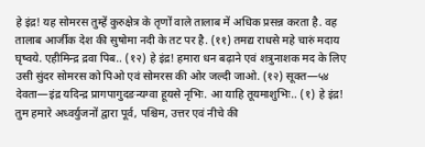हे इंद्र! यह सोमरस तुम्हें कुरुक्षेत्र के तृणों वाले तालाब में अधिक प्रसन्न करता है. वह तालाब आर्जीक देश की सुषोमा नदी के तट पर है. (११) तमद्य राधसे महे चारुं मदाय घृष्वये. एहीमिन्द्र द्रवा पिब.. (१२) हे इंद्र! हमारा धन बढ़ाने एवं शत्रुनाशक मद के लिए उसी सुंदर सोमरस को पिओ एवं सोमरस की ओर जल्दी जाओ. (१२) सूक्त—५४ देवता—इंद्र यदिन्द्र प्रागपागुदङन्यग्वा हूयसे नृभिः. आ याहि तूयमाशुभिः.. (१) हे इंद्र! तुम हमारे अध्वर्युजनों द्वारा पूर्व, पश्चिम, उत्तर एवं नीचे की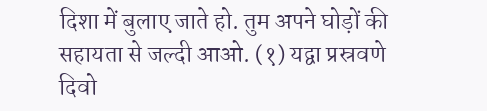दिशा में बुलाए जाते हो. तुम अपने घोड़ों की सहायता से जल्दी आओ. (१) यद्वा प्रस्रवणे दिवो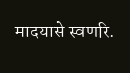मादयासे स्वणरि.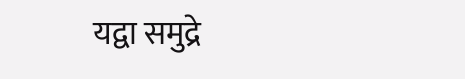यद्वा समुद्रे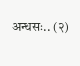अन्धसः.. (२)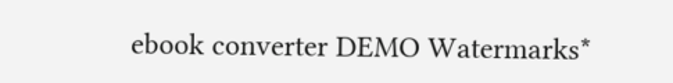ebook converter DEMO Watermarks*